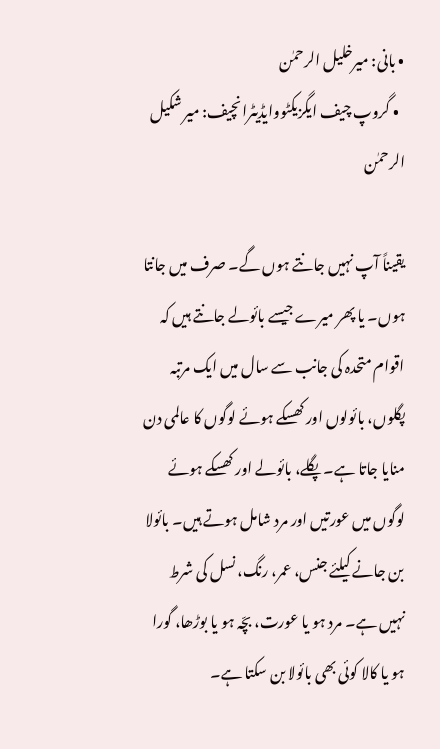• بانی: میرخلیل الرحمٰن
  • گروپ چیف ایگزیکٹووایڈیٹرانچیف: میر شکیل الرحمٰن

یقیناً آپ نہیں جانتے ہوں گے۔ صرف میں جانتا ہوں۔ یا پھر میرے جیسے بائولے جانتے ہیں کہ اقوام متحدہ کی جانب سے سال میں ایک مرتبہ پگلوں، بائولوں اور کھسکے ہوئے لوگوں کا عالمی دن منایا جاتا ہے۔ پگلے، بائولے اور کھسکے ہوئے لوگوں میں عورتیں اور مرد شامل ہوتے ہیں۔ بائولا بن جانے کیلئے جنس، عمر، رنگ، نسل کی شرط نہیں ہے۔ مرد ہو یا عورت، بچّہ ہو یا بوڑھا، گورا ہو یا کالا کوئی بھی بائولا بن سکتا ہے۔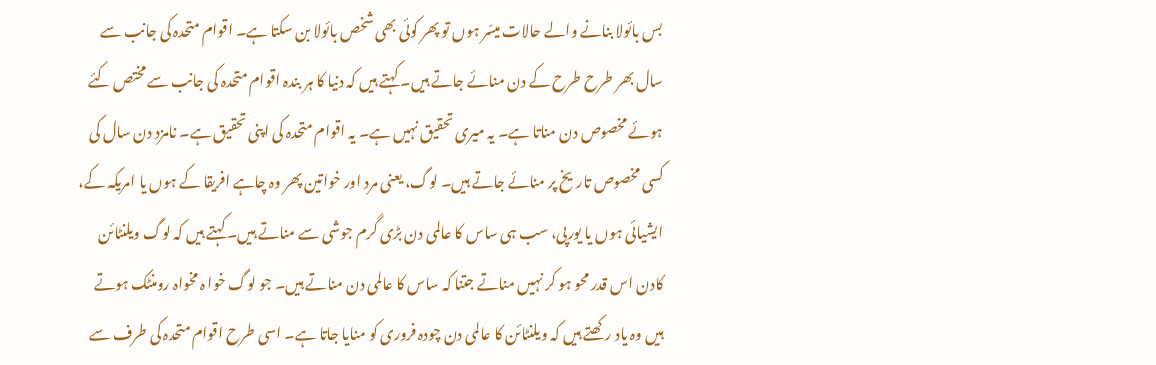بس بائولا بنانے والے حالات میسّر ہوں تو پھر کوئی بھی شخص بائولا بن سکتا ہے۔ اقوام متحدہ کی جانب سے سال بھر طرح طرح کے دن منائے جاتے ہیں۔ کہتے ہیں کہ دنیا کا ہر بندہ اقوام متحدہ کی جانب سے مختص کئے ہوئے مخصوص دن مناتا ہے۔ یہ میری تحقیق نہیں ہے۔ یہ اقوام متحدہ کی اپنی تحقیق ہے۔ نامزد دن سال کی کسی مخصوص تاریخ پر منائے جاتے ہیں۔ لوگ، یعنی مرد اور خواتین پھر وہ چاہے افریقا کے ہوں یا امریکہ کے، ایشیائی ہوں یا یورپی، سب ہی ساس کا عالمی دن بڑی گرم جوشی سے مناتے ہیں۔ کہتے ہیں کہ لوگ ویلنٹائن کادن اس قدر محو ہو کر نہیں مناتے جتنا کہ ساس کا عالمی دن مناتے ہیں۔ جو لوگ خوا ہ مخواہ رومنٹک ہوتے ہیں وہ یاد رکھتے ہیں کہ ویلنٹائن کا عالمی دن چودہ فروری کو منایا جاتا ہے۔ اسی طرح اقوام متحدہ کی طرف سے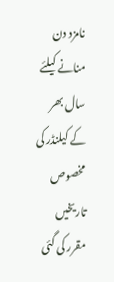نامزد دن منانے کیلئے سال بھر کے کیلنڈر کی مخصوص تاریخیں مقرر کی گئی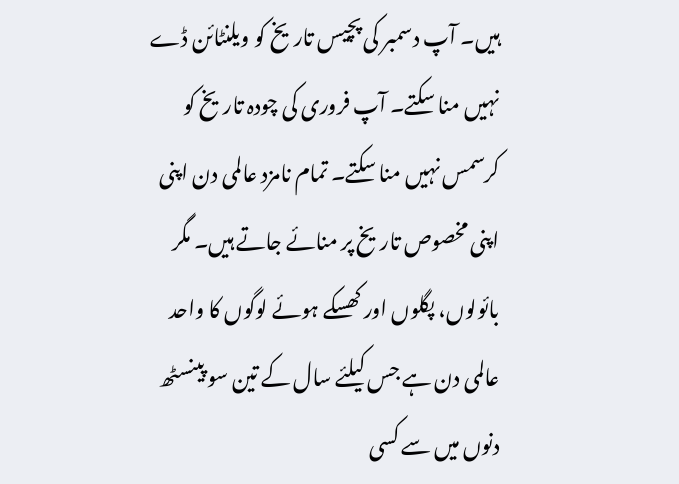ہیں۔ آپ دسمبر کی پچیس تاریخ کو ویلنٹائن ڈے نہیں منا سکتے۔ آپ فروری کی چودہ تاریخ کو کرسمس نہیں منا سکتے۔ تمام نامزد عالمی دن اپنی اپنی مخصوص تاریخ پر منائے جاتے ہیں۔ مگر بائولوں، پگلوں اور کھسکے ہوئے لوگوں کا واحد عالمی دن ہے جس کیلئے سال کے تین سو پینسٹھ دنوں میں سے کسی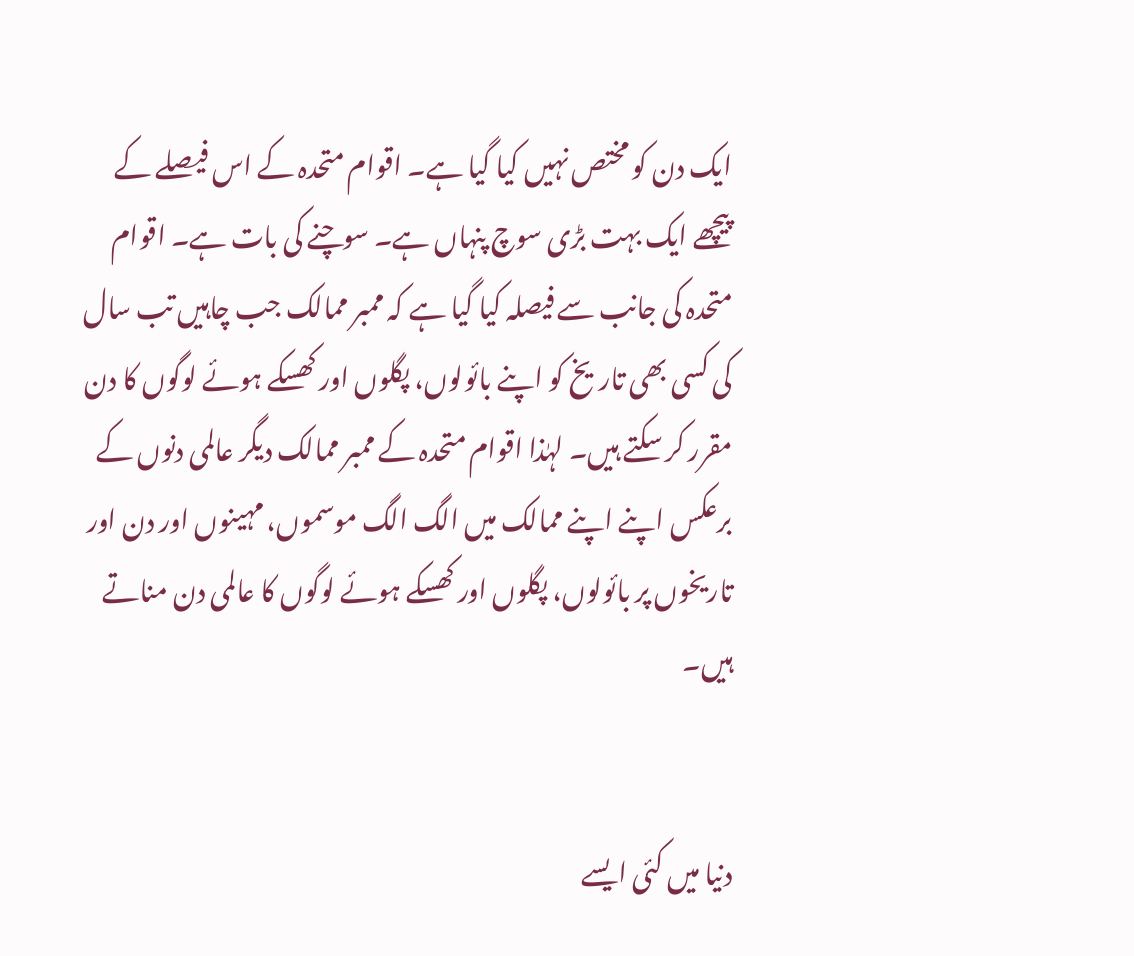ایک دن کو مختص نہیں کیا گیا ہے۔ اقوام متحدہ کے اس فیصلے کے پیچھے ایک بہت بڑی سوچ پنہاں ہے۔ سوچنے کی بات ہے۔ اقوام متحدہ کی جانب سے فیصلہ کیا گیا ہے کہ ممبر ممالک جب چاہیں تب سال کی کسی بھی تاریخ کو اپنے بائولوں، پگلوں اور کھسکے ہوئے لوگوں کا دن مقرر کر سکتے ہیں۔ لہٰذا اقوام متحدہ کے ممبر ممالک دیگر عالمی دنوں کے برعکس اپنے اپنے ممالک میں الگ الگ موسموں، مہینوں اور دن اور تاریخوں پر بائولوں، پگلوں اور کھسکے ہوئے لوگوں کا عالمی دن مناتے ہیں۔


دنیا میں کئی ایسے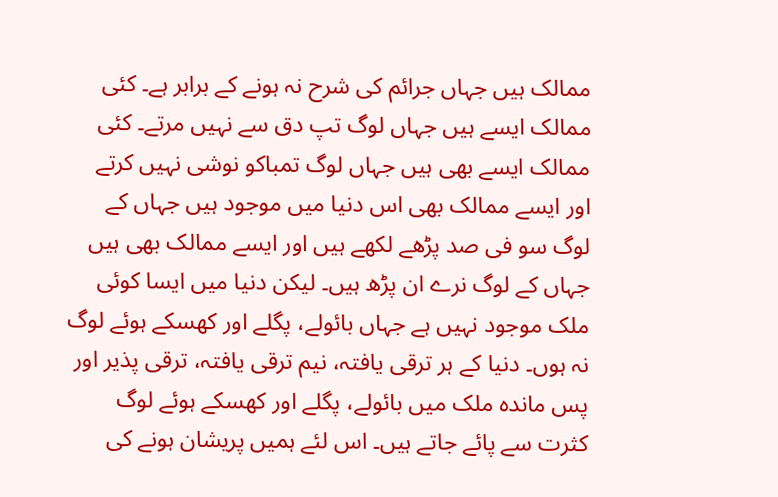ممالک ہیں جہاں جرائم کی شرح نہ ہونے کے برابر ہے۔ کئی ممالک ایسے ہیں جہاں لوگ تپ دق سے نہیں مرتے۔ کئی ممالک ایسے بھی ہیں جہاں لوگ تمباکو نوشی نہیں کرتے اور ایسے ممالک بھی اس دنیا میں موجود ہیں جہاں کے لوگ سو فی صد پڑھے لکھے ہیں اور ایسے ممالک بھی ہیں جہاں کے لوگ نرے ان پڑھ ہیں۔ لیکن دنیا میں ایسا کوئی ملک موجود نہیں ہے جہاں بائولے، پگلے اور کھسکے ہوئے لوگ نہ ہوں۔ دنیا کے ہر ترقی یافتہ، نیم ترقی یافتہ، ترقی پذیر اور پس ماندہ ملک میں بائولے، پگلے اور کھسکے ہوئے لوگ کثرت سے پائے جاتے ہیں۔ اس لئے ہمیں پریشان ہونے کی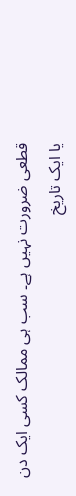قطعی ضرورت نہیں ہے۔ سب ہی ممالک کسی ایک دن یا ایک تاریخ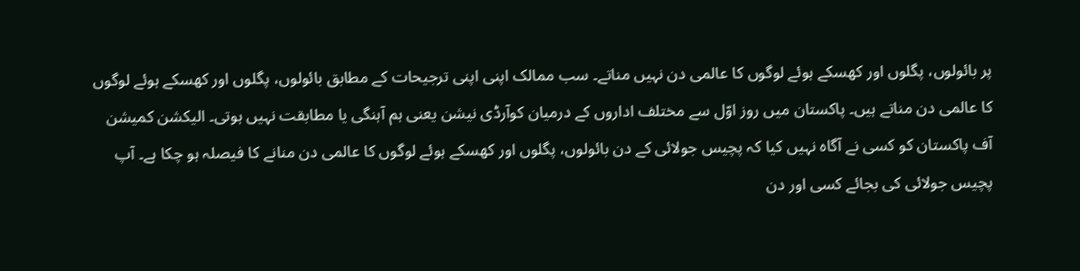پر بائولوں، پگلوں اور کھسکے ہوئے لوگوں کا عالمی دن نہیں مناتے۔ سب ممالک اپنی اپنی ترجیحات کے مطابق بائولوں، پگلوں اور کھسکے ہوئے لوگوں کا عالمی دن مناتے ہیں۔ پاکستان میں روز اوّل سے مختلف اداروں کے درمیان کوآرڈی نیشن یعنی ہم آہنگی یا مطابقت نہیں ہوتی۔ الیکشن کمیشن آف پاکستان کو کسی نے آگاہ نہیں کیا کہ پچیس جولائی کے دن بائولوں، پگلوں اور کھسکے ہوئے لوگوں کا عالمی دن منانے کا فیصلہ ہو چکا ہے۔ آپ پچیس جولائی کی بجائے کسی اور دن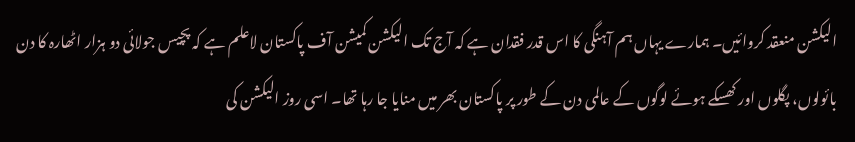الیکشن منعقد کروائیں۔ ہمارے یہاں ہم آہنگی کا اس قدر فقدان ہے کہ آج تک الیکشن کمیشن آف پاکستان لاعلم ہے کہ پچیس جولائی دو ہزار اٹھارہ کا دن بائولوں، پگلوں اور کھسکے ہوئے لوگوں کے عالمی دن کے طور پر پاکستان بھر میں منایا جا رہا تھا۔ اسی روز الیکشن کی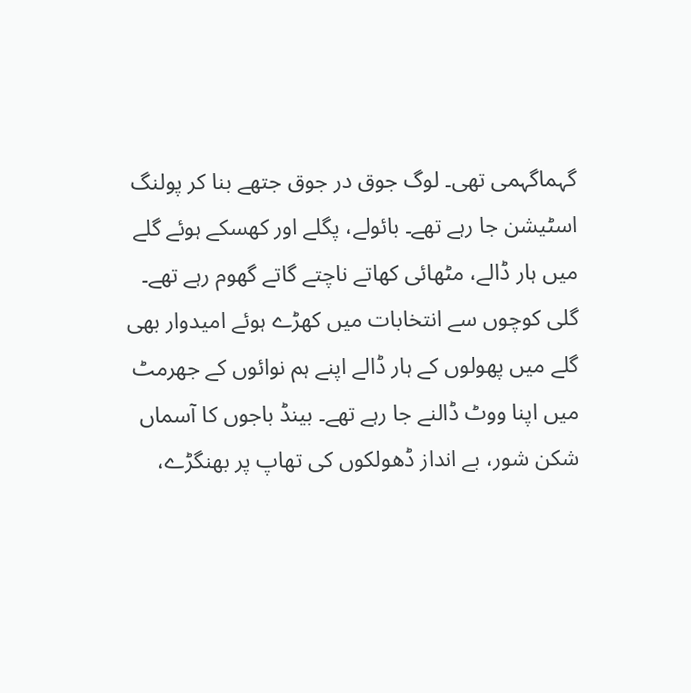گہماگہمی تھی۔ لوگ جوق در جوق جتھے بنا کر پولنگ اسٹیشن جا رہے تھے۔ بائولے، پگلے اور کھسکے ہوئے گلے میں ہار ڈالے، مٹھائی کھاتے ناچتے گاتے گھوم رہے تھے۔ گلی کوچوں سے انتخابات میں کھڑے ہوئے امیدوار بھی گلے میں پھولوں کے ہار ڈالے اپنے ہم نوائوں کے جھرمٹ میں اپنا ووٹ ڈالنے جا رہے تھے۔ بینڈ باجوں کا آسماں شکن شور، بے انداز ڈھولکوں کی تھاپ پر بھنگڑے،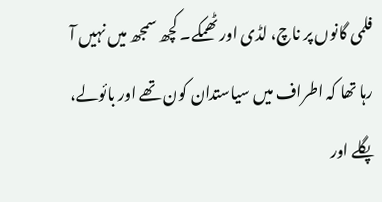فلمی گانوں پر ناچ، لڈی اور ٹھمکے۔ کچھ سمجھ میں نہیں آ رہا تھا کہ اطراف میں سیاستدان کون تھے اور بائولے، پگلے اور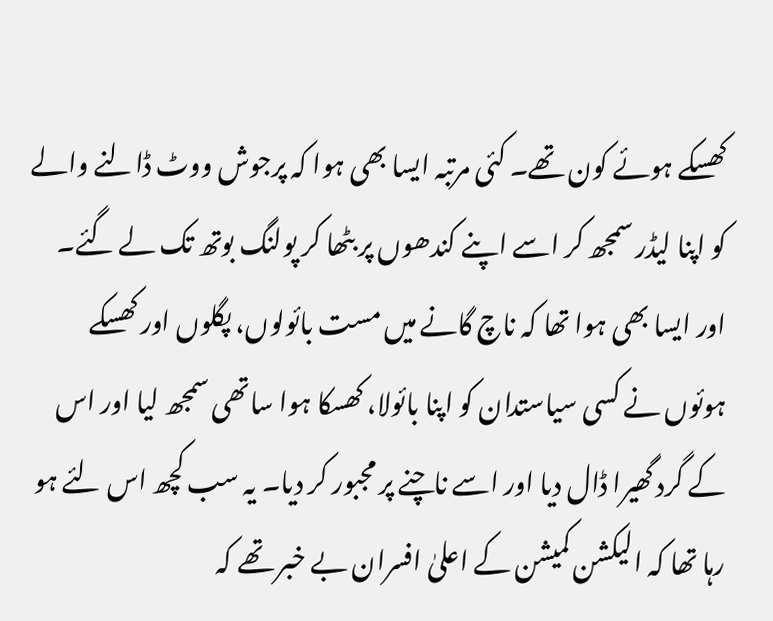کھسکے ہوئے کون تھے۔ کئی مرتبہ ایسا بھی ہوا کہ پرجوش ووٹ ڈالنے والے کو اپنا لیڈر سمجھ کر اسے اپنے کندھوں پر بٹھا کر پولنگ بوتھ تک لے گئے۔ اور ایسا بھی ہوا تھا کہ ناچ گانے میں مست بائولوں، پگلوں اور کھسکے ہوئوں نے کسی سیاستدان کو اپنا بائولا، کھسکا ہوا ساتھی سمجھ لیا اور اس کے گرد گھیرا ڈال دیا اور اسے ناچنے پر مجبور کر دیا۔ یہ سب کچھ اس لئے ہو رہا تھا کہ الیکشن کمیشن کے اعلیٰ افسران بے خبر تھے کہ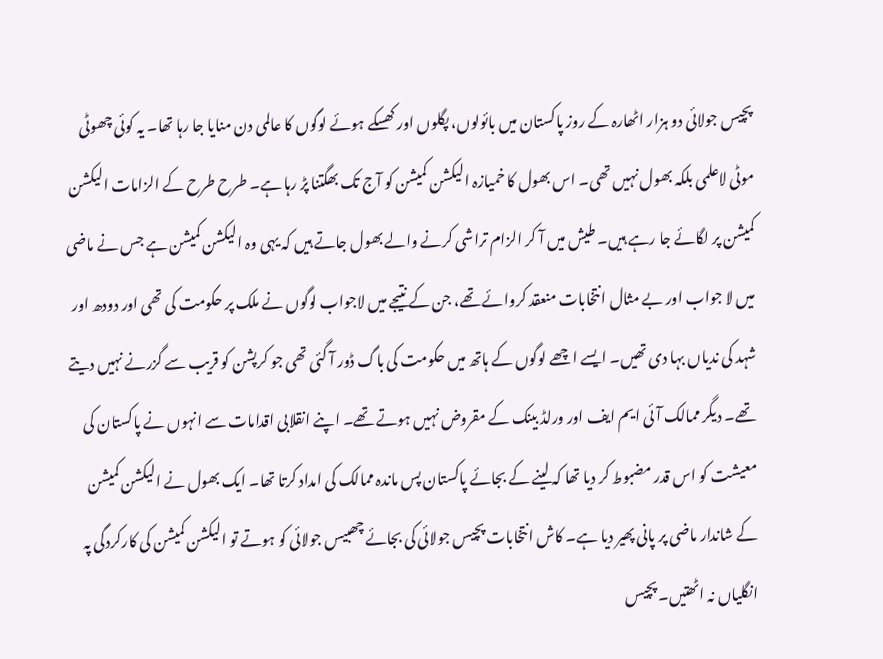پچیس جولائی دو ہزار اٹھارہ کے روز پاکستان میں بائولوں، پگلوں اور کھسکے ہوئے لوگوں کا عالمی دن منایا جا رہا تھا۔ یہ کوئی چھوٹی موٹی لاعلمی بلکہ بھول نہیں تھی۔ اس بھول کا خمیازہ الیکشن کمیشن کو آج تک بھگتنا پڑ رہا ہے۔ طرح طرح کے الزامات الیکشن کمیشن پر لگائے جا رہے ہیں۔ طیش میں آ کر الزام تراشی کرنے والے بھول جاتے ہیں کہ یہی وہ الیکشن کمیشن ہے جس نے ماضی میں لا جواب اور بے مثال انتخابات منعقد کروائے تھے، جن کے نتیجے میں لاجواب لوگوں نے ملک پر حکومت کی تھی اور دودھ اور شہد کی ندیاں بہا دی تھیں۔ ایسے اچھے لوگوں کے ہاتھ میں حکومت کی باگ ڈور آ گئی تھی جو کرپشن کو قریب سے گزرنے نہیں دیتے تھے۔ دیگر ممالک آئی ایم ایف اور ورلڈ بینک کے مقروض نہیں ہوتے تھے۔ اپنے انقلابی اقدامات سے انہوں نے پاکستان کی معیشت کو اس قدر مضبوط کر دیا تھا کہ لینے کے بجائے پاکستان پس ماندہ ممالک کی امداد کرتا تھا۔ ایک بھول نے الیکشن کمیشن کے شاندار ماضی پر پانی پھیر دیا ہے۔ کاش انتخابات پچیس جولائی کی بجائے چھبیس جولائی کو ہوتے تو الیکشن کمیشن کی کارکردگی پہ انگلیاں نہ اٹھتیں۔ پچیس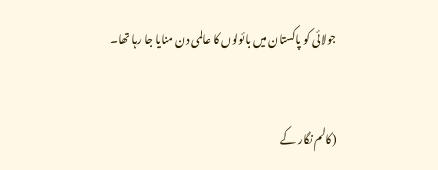جولائی کو پاکستان میں بائولوں کا عالمی دن منایا جا رہا تھا۔


(کالم نگار کے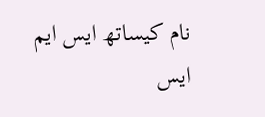نام کیساتھ ایس ایم ایس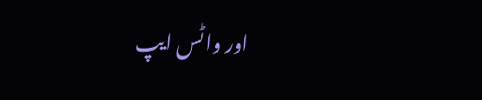اور واٹس ایپ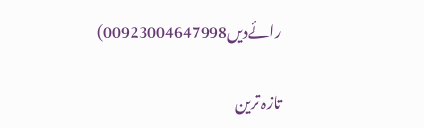رائےدیں00923004647998)

تازہ ترین